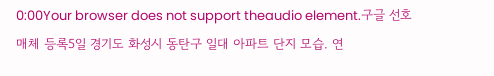0:00Your browser does not support theaudio element.구글 선호 매체 등록5일 경기도 화성시 동탄구 일대 아파트 단지 모습. 연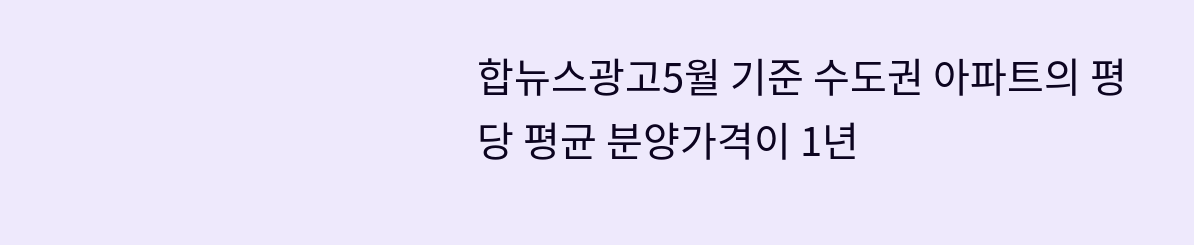합뉴스광고5월 기준 수도권 아파트의 평당 평균 분양가격이 1년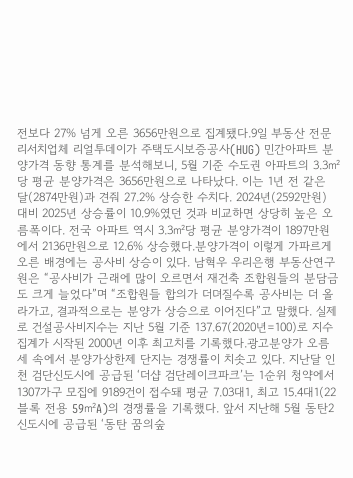전보다 27% 넘게 오른 3656만원으로 집계됐다.9일 부동산 전문리서치업체 리얼투데이가 주택도시보증공사(HUG) 민간아파트 분양가격 동향 통계를 분석해보니, 5월 기준 수도권 아파트의 3.3㎡당 평균 분양가격은 3656만원으로 나타났다. 이는 1년 전 같은 달(2874만원)과 견줘 27.2% 상승한 수치다. 2024년(2592만원) 대비 2025년 상승률이 10.9%였던 것과 비교하면 상당히 높은 오름폭이다. 전국 아파트 역시 3.3㎡당 평균 분양가격이 1897만원에서 2136만원으로 12.6% 상승했다.분양가격이 이렇게 가파르게 오른 배경에는 공사비 상승이 있다. 남혁우 우리은행 부동산연구원은 “공사비가 근래에 많이 오르면서 재건축 조합원들의 분담금도 크게 늘었다”며 “조합원들 합의가 더뎌질수록 공사비는 더 올라가고, 결과적으로는 분양가 상승으로 이어진다”고 말했다. 실제로 건설공사비지수는 지난 5월 기준 137.67(2020년=100)로 지수 집계가 시작된 2000년 이후 최고치를 기록했다.광고분양가 오름세 속에서 분양가상한제 단지는 경쟁률이 치솟고 있다. 지난달 인천 검단신도시에 공급된 ‘더샵 검단레이크파크’는 1순위 청약에서 1307가구 모집에 9189건이 접수돼 평균 7.03대1, 최고 15.4대1(22블록 전용 59㎡A)의 경쟁률을 기록했다. 앞서 지난해 5월 동탄2신도시에 공급된 ‘동탄 꿈의숲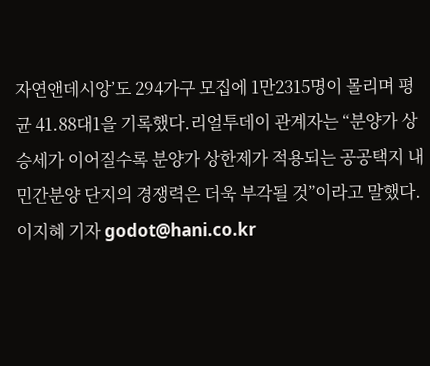자연앤데시앙’도 294가구 모집에 1만2315명이 몰리며 평균 41.88대1을 기록했다.리얼투데이 관계자는 “분양가 상승세가 이어질수록 분양가 상한제가 적용되는 공공택지 내 민간분양 단지의 경쟁력은 더욱 부각될 것”이라고 말했다.이지혜 기자 godot@hani.co.kr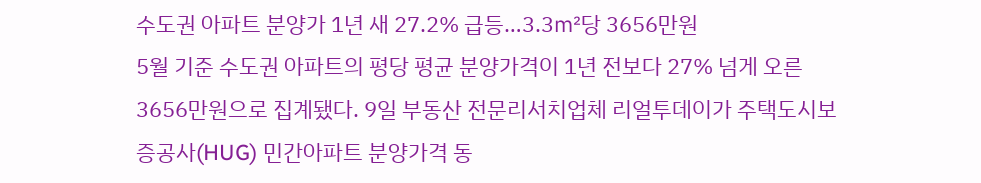수도권 아파트 분양가 1년 새 27.2% 급등…3.3㎡당 3656만원
5월 기준 수도권 아파트의 평당 평균 분양가격이 1년 전보다 27% 넘게 오른 3656만원으로 집계됐다. 9일 부동산 전문리서치업체 리얼투데이가 주택도시보증공사(HUG) 민간아파트 분양가격 동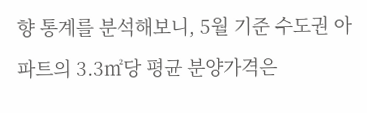향 통계를 분석해보니, 5월 기준 수도권 아파트의 3.3㎡당 평균 분양가격은